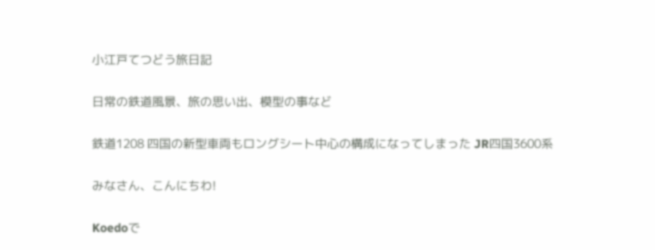小江戸てつどう旅日記

日常の鉄道風景、旅の思い出、模型の事など

鉄道1208 四国の新型車両もロングシート中心の構成になってしまった JR四国3600系

みなさん、こんにちわ!

Koedoで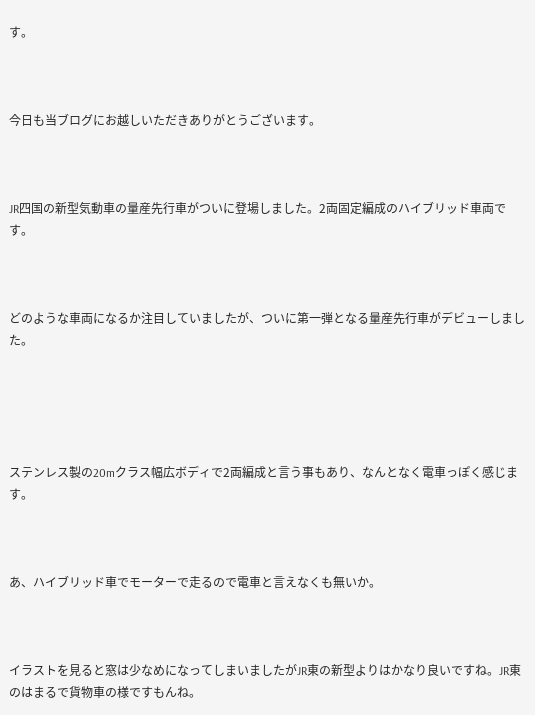す。



今日も当ブログにお越しいただきありがとうございます。



JR四国の新型気動車の量産先行車がついに登場しました。2両固定編成のハイブリッド車両です。



どのような車両になるか注目していましたが、ついに第一弾となる量産先行車がデビューしました。





ステンレス製の20mクラス幅広ボディで2両編成と言う事もあり、なんとなく電車っぽく感じます。



あ、ハイブリッド車でモーターで走るので電車と言えなくも無いか。



イラストを見ると窓は少なめになってしまいましたがJR東の新型よりはかなり良いですね。JR東のはまるで貨物車の様ですもんね。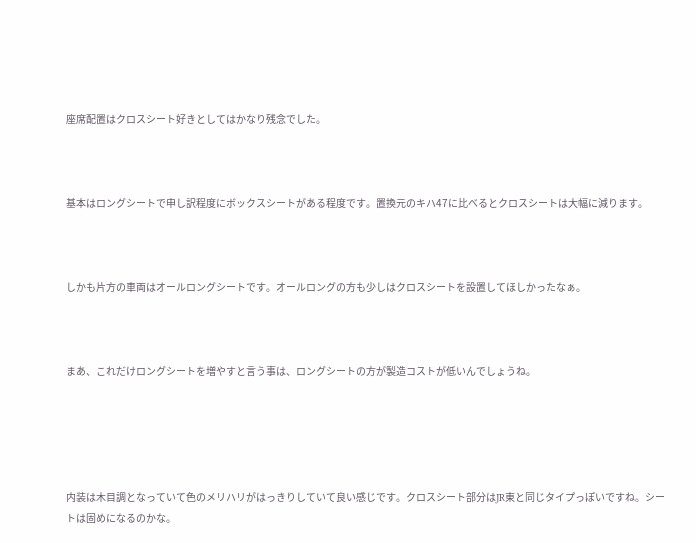座席配置はクロスシート好きとしてはかなり残念でした。



基本はロングシートで申し訳程度にボックスシートがある程度です。置換元のキハ47に比べるとクロスシートは大幅に減ります。



しかも片方の車両はオールロングシートです。オールロングの方も少しはクロスシートを設置してほしかったなぁ。



まあ、これだけロングシートを増やすと言う事は、ロングシートの方が製造コストが低いんでしょうね。





内装は木目調となっていて色のメリハリがはっきりしていて良い感じです。クロスシート部分はJR東と同じタイプっぽいですね。シートは固めになるのかな。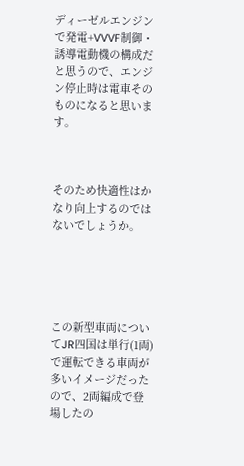ディーゼルエンジンで発電+VVVF制御・誘導電動機の構成だと思うので、エンジン停止時は電車そのものになると思います。



そのため快適性はかなり向上するのではないでしょうか。





この新型車両についてJR四国は単行(1両)で運転できる車両が多いイメージだったので、2両編成で登場したの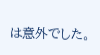は意外でした。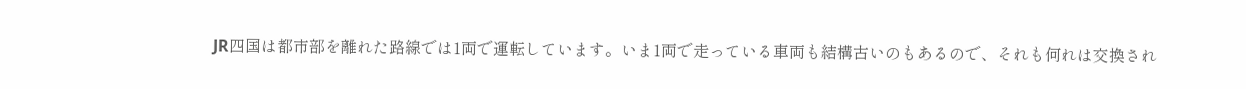JR四国は都市部を離れた路線では1両で運転しています。いま1両で走っている車両も結構古いのもあるので、それも何れは交換され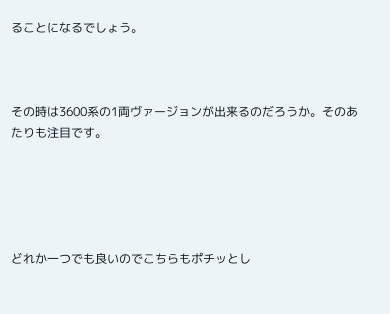ることになるでしょう。



その時は3600系の1両ヴァージョンが出来るのだろうか。そのあたりも注目です。





どれか一つでも良いのでこちらもポチッとし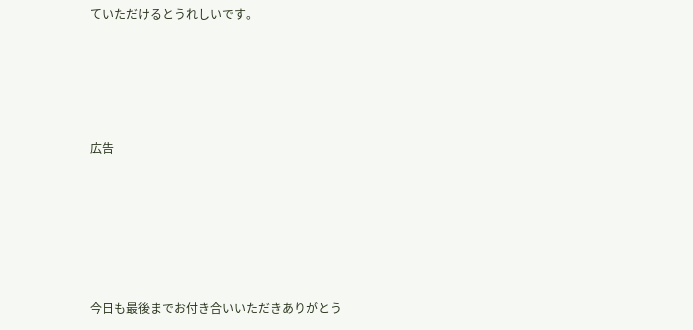ていただけるとうれしいです。




広告





今日も最後までお付き合いいただきありがとう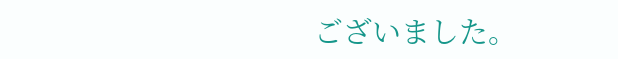ございました。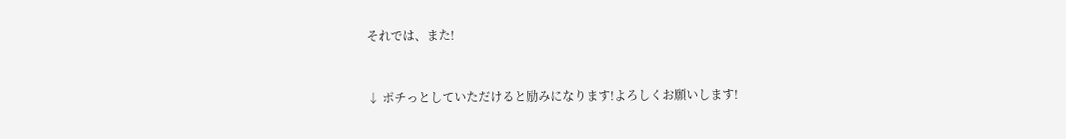それでは、また!


↓ ポチっとしていただけると励みになります!よろしくお願いします!